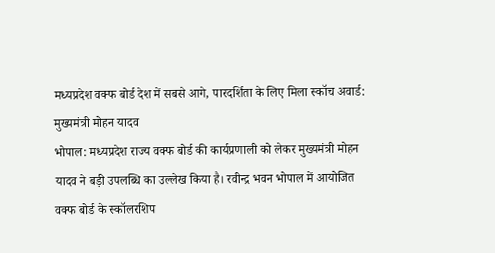मध्यप्रदेश वक्फ बोर्ड देश में सबसे आगे, पारदर्शिता के लिए मिला स्कॉच अवार्ड: मुख्यमंत्री मोहन यादव
भोपाल: मध्यप्रदेश राज्य वक्फ बोर्ड की कार्यप्रणाली को लेकर मुख्यमंत्री मोहन यादव ने बड़ी उपलब्धि का उल्लेख किया है। रवीन्द्र भवन भोपाल में आयोजित वक्फ बोर्ड के स्कॉलरशिप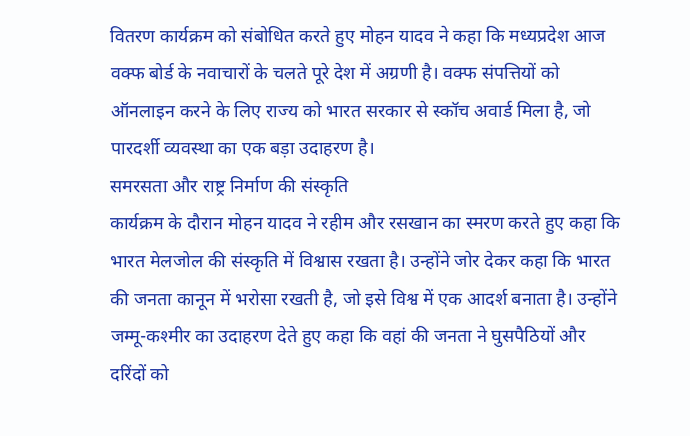वितरण कार्यक्रम को संबोधित करते हुए मोहन यादव ने कहा कि मध्यप्रदेश आज वक्फ बोर्ड के नवाचारों के चलते पूरे देश में अग्रणी है। वक्फ संपत्तियों को ऑनलाइन करने के लिए राज्य को भारत सरकार से स्कॉच अवार्ड मिला है, जो पारदर्शी व्यवस्था का एक बड़ा उदाहरण है।
समरसता और राष्ट्र निर्माण की संस्कृति
कार्यक्रम के दौरान मोहन यादव ने रहीम और रसखान का स्मरण करते हुए कहा कि भारत मेलजोल की संस्कृति में विश्वास रखता है। उन्होंने जोर देकर कहा कि भारत की जनता कानून में भरोसा रखती है, जो इसे विश्व में एक आदर्श बनाता है। उन्होंने जम्मू-कश्मीर का उदाहरण देते हुए कहा कि वहां की जनता ने घुसपैठियों और दरिंदों को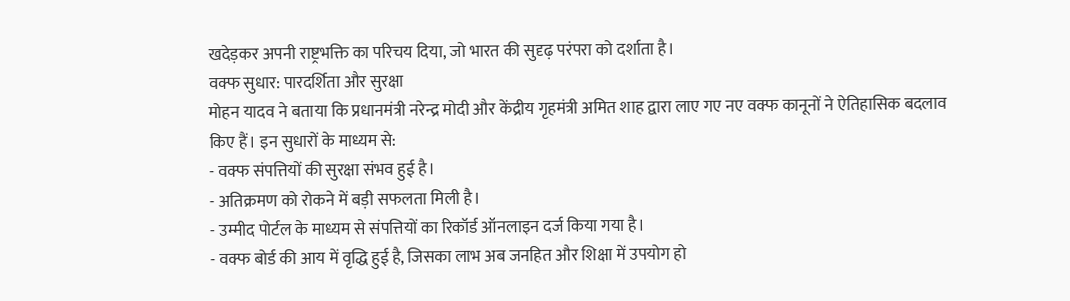खदेड़कर अपनी राष्ट्रभक्ति का परिचय दिया, जो भारत की सुदृढ़ परंपरा को दर्शाता है।
वक्फ सुधार: पारदर्शिता और सुरक्षा
मोहन यादव ने बताया कि प्रधानमंत्री नरेन्द्र मोदी और केंद्रीय गृहमंत्री अमित शाह द्वारा लाए गए नए वक्फ कानूनों ने ऐतिहासिक बदलाव किए हैं। इन सुधारों के माध्यम से:
- वक्फ संपत्तियों की सुरक्षा संभव हुई है।
- अतिक्रमण को रोकने में बड़ी सफलता मिली है।
- उम्मीद पोर्टल के माध्यम से संपत्तियों का रिकॉर्ड ऑनलाइन दर्ज किया गया है।
- वक्फ बोर्ड की आय में वृद्धि हुई है, जिसका लाभ अब जनहित और शिक्षा में उपयोग हो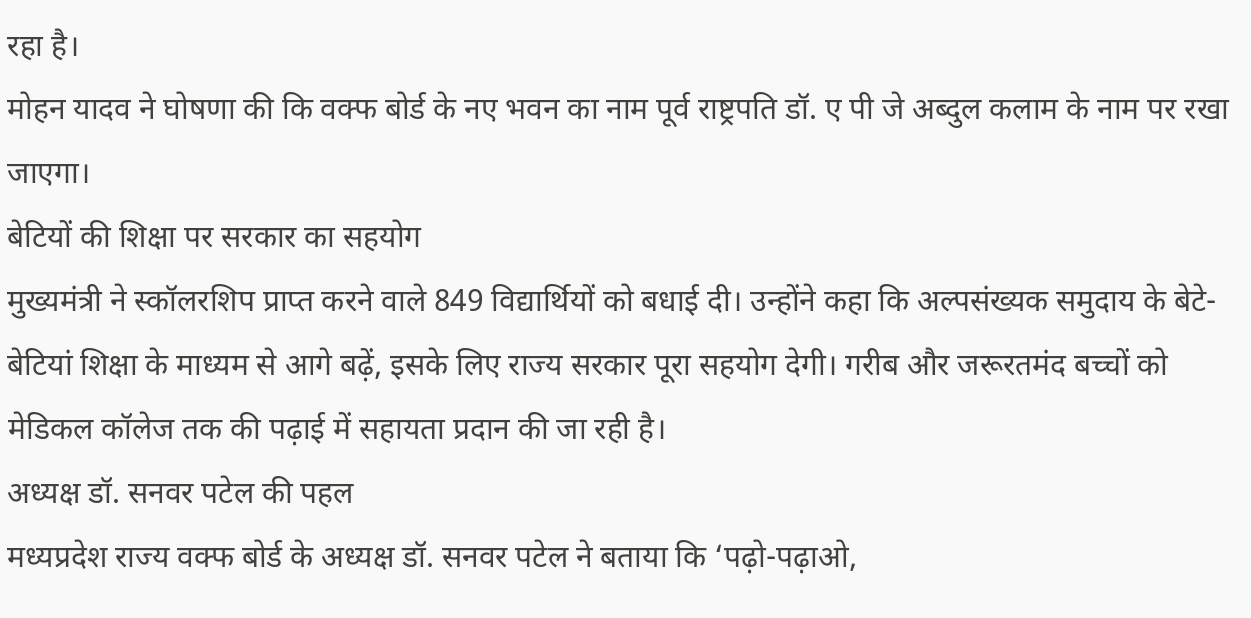रहा है।
मोहन यादव ने घोषणा की कि वक्फ बोर्ड के नए भवन का नाम पूर्व राष्ट्रपति डॉ. ए पी जे अब्दुल कलाम के नाम पर रखा जाएगा।
बेटियों की शिक्षा पर सरकार का सहयोग
मुख्यमंत्री ने स्कॉलरशिप प्राप्त करने वाले 849 विद्यार्थियों को बधाई दी। उन्होंने कहा कि अल्पसंख्यक समुदाय के बेटे-बेटियां शिक्षा के माध्यम से आगे बढ़ें, इसके लिए राज्य सरकार पूरा सहयोग देगी। गरीब और जरूरतमंद बच्चों को मेडिकल कॉलेज तक की पढ़ाई में सहायता प्रदान की जा रही है।
अध्यक्ष डॉ. सनवर पटेल की पहल
मध्यप्रदेश राज्य वक्फ बोर्ड के अध्यक्ष डॉ. सनवर पटेल ने बताया कि ‘पढ़ो-पढ़ाओ,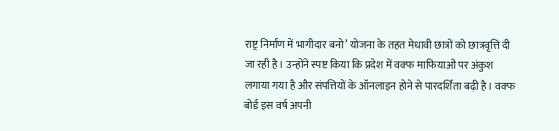राष्ट्र निर्माण में भागीदार बनो’ योजना के तहत मेधावी छात्रों को छात्रवृत्ति दी जा रही है। उन्होंने स्पष्ट किया कि प्रदेश में वक्फ माफियाओं पर अंकुश लगाया गया है और संपत्तियों के ऑनलाइन होने से पारदर्शिता बढ़ी है। वक्फ बोर्ड इस वर्ष अपनी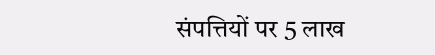संपत्तियों पर 5 लाख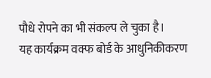पौधे रोपने का भी संकल्प ले चुका है।
यह कार्यक्रम वक्फ बोर्ड के आधुनिकीकरण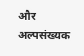और अल्पसंख्यक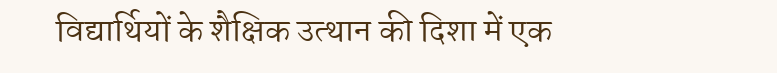विद्यार्थियों के शैक्षिक उत्थान की दिशा में एक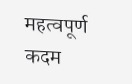महत्वपूर्ण कदम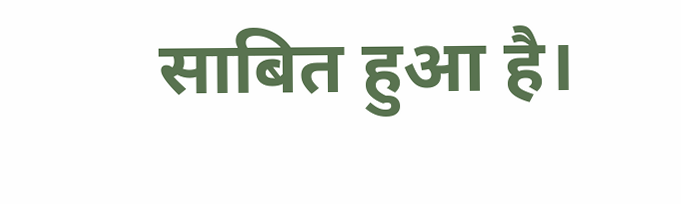साबित हुआ है।